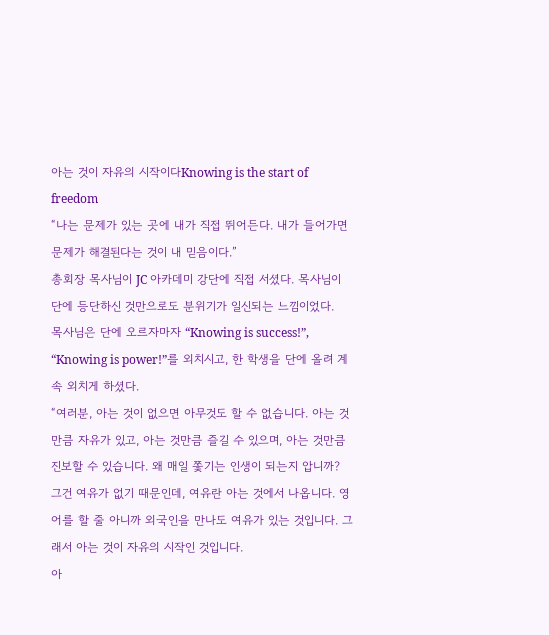아는 것이 자유의 시작이다Knowing is the start of freedom
“나는 문제가 있는 곳에 내가 직접 뛰어든다. 내가 들어가면 문제가 해결된다는 것이 내 믿음이다.”
총회장 목사님이 JC 아카데미 강단에 직접 서셨다. 목사님이 단에 등단하신 것만으로도 분위기가 일신되는 느낌이었다.
목사님은 단에 오르자마자 “Knowing is success!”, “Knowing is power!”를 외치시고, 한 학생을 단에 올려 계속 외치게 하셨다.
“여러분, 아는 것이 없으면 아무것도 할 수 없습니다. 아는 것만큼 자유가 있고, 아는 것만큼 즐길 수 있으며, 아는 것만큼 진보할 수 있습니다. 왜 매일 쫓기는 인생이 되는지 압니까? 그건 여유가 없기 때문인데, 여유란 아는 것에서 나옵니다. 영어를 할 줄 아니까 외국인을 만나도 여유가 있는 것입니다. 그래서 아는 것이 자유의 시작인 것입니다.
아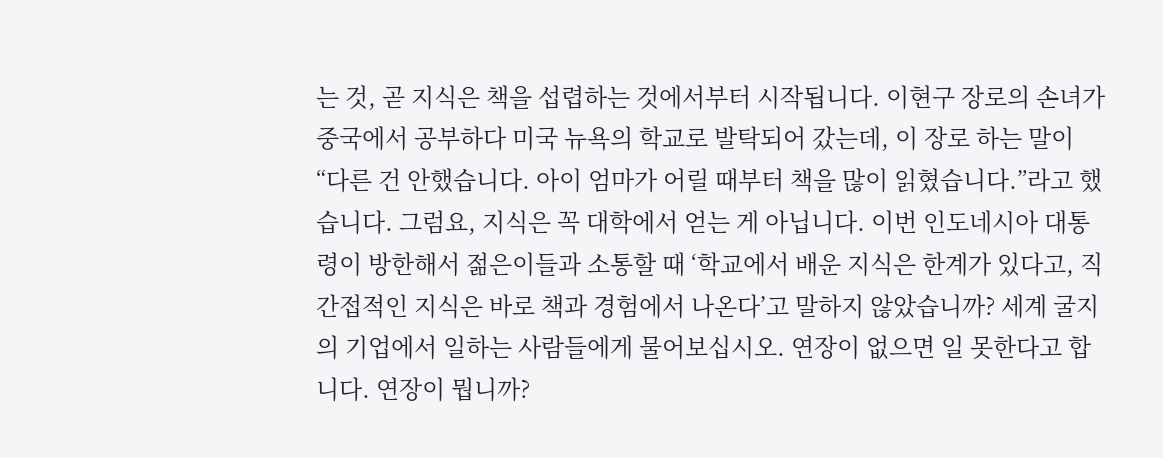는 것, 곧 지식은 책을 섭렵하는 것에서부터 시작됩니다. 이현구 장로의 손녀가 중국에서 공부하다 미국 뉴욕의 학교로 발탁되어 갔는데, 이 장로 하는 말이 “다른 건 안했습니다. 아이 엄마가 어릴 때부터 책을 많이 읽혔습니다.”라고 했습니다. 그럼요, 지식은 꼭 대학에서 얻는 게 아닙니다. 이번 인도네시아 대통령이 방한해서 젊은이들과 소통할 때 ‘학교에서 배운 지식은 한계가 있다고, 직간접적인 지식은 바로 책과 경험에서 나온다’고 말하지 않았습니까? 세계 굴지의 기업에서 일하는 사람들에게 물어보십시오. 연장이 없으면 일 못한다고 합니다. 연장이 뭡니까?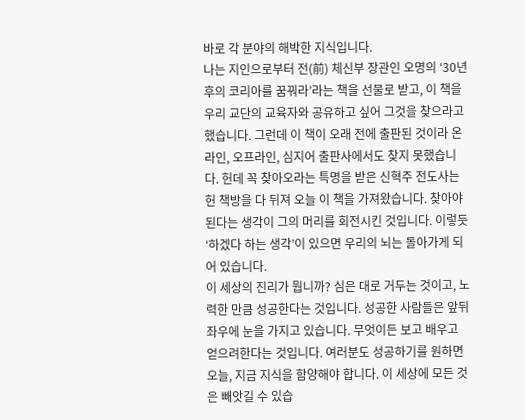바로 각 분야의 해박한 지식입니다.
나는 지인으로부터 전(前) 체신부 장관인 오명의 ‘30년 후의 코리아를 꿈꿔라’라는 책을 선물로 받고, 이 책을 우리 교단의 교육자와 공유하고 싶어 그것을 찾으라고 했습니다. 그런데 이 책이 오래 전에 출판된 것이라 온라인, 오프라인, 심지어 출판사에서도 찾지 못했습니다. 헌데 꼭 찾아오라는 특명을 받은 신혁주 전도사는 헌 책방을 다 뒤져 오늘 이 책을 가져왔습니다. 찾아야 된다는 생각이 그의 머리를 회전시킨 것입니다. 이렇듯 ‘하겠다 하는 생각’이 있으면 우리의 뇌는 돌아가게 되어 있습니다.
이 세상의 진리가 뭡니까? 심은 대로 거두는 것이고, 노력한 만큼 성공한다는 것입니다. 성공한 사람들은 앞뒤 좌우에 눈을 가지고 있습니다. 무엇이든 보고 배우고 얻으려한다는 것입니다. 여러분도 성공하기를 원하면 오늘, 지금 지식을 함양해야 합니다. 이 세상에 모든 것은 빼앗길 수 있습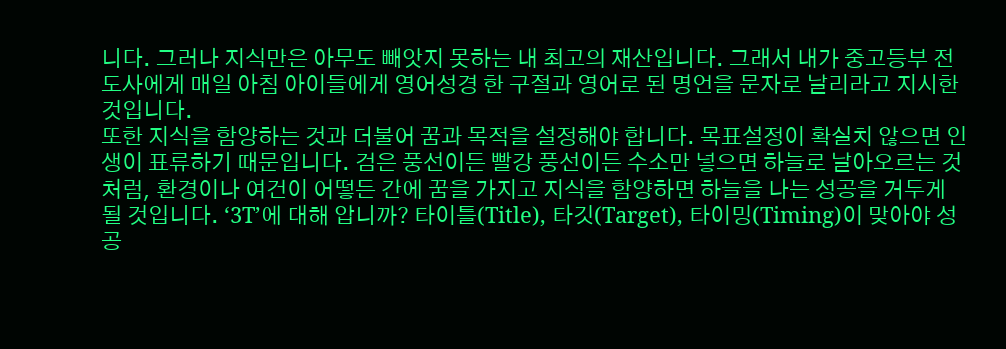니다. 그러나 지식만은 아무도 빼앗지 못하는 내 최고의 재산입니다. 그래서 내가 중고등부 전도사에게 매일 아침 아이들에게 영어성경 한 구절과 영어로 된 명언을 문자로 날리라고 지시한 것입니다.
또한 지식을 함양하는 것과 더불어 꿈과 목적을 설정해야 합니다. 목표설정이 확실치 않으면 인생이 표류하기 때문입니다. 검은 풍선이든 빨강 풍선이든 수소만 넣으면 하늘로 날아오르는 것처럼, 환경이나 여건이 어떻든 간에 꿈을 가지고 지식을 함양하면 하늘을 나는 성공을 거두게 될 것입니다. ‘3T’에 대해 압니까? 타이틀(Title), 타깃(Target), 타이밍(Timing)이 맞아야 성공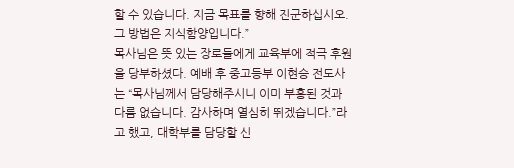할 수 있습니다. 지금 목표를 향해 진군하십시오. 그 방법은 지식함양입니다.”
목사님은 뜻 있는 장로들에게 교육부에 적극 후원을 당부하셨다. 예배 후 중고등부 이현승 전도사는 “목사님께서 담당해주시니 이미 부흥된 것과 다름 없습니다. 감사하며 열심히 뛰겠습니다.”라고 했고, 대학부를 담당할 신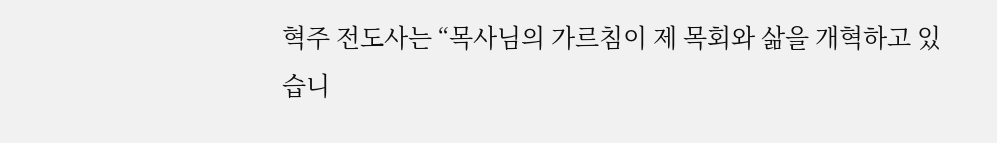혁주 전도사는 “목사님의 가르침이 제 목회와 삶을 개혁하고 있습니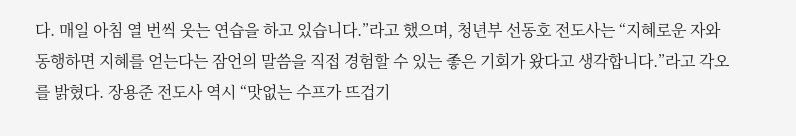다. 매일 아침 열 번씩 웃는 연습을 하고 있습니다.”라고 했으며, 청년부 선동호 전도사는 “지혜로운 자와 동행하면 지혜를 얻는다는 잠언의 말씀을 직접 경험할 수 있는 좋은 기회가 왔다고 생각합니다.”라고 각오를 밝혔다. 장용준 전도사 역시 “맛없는 수프가 뜨겁기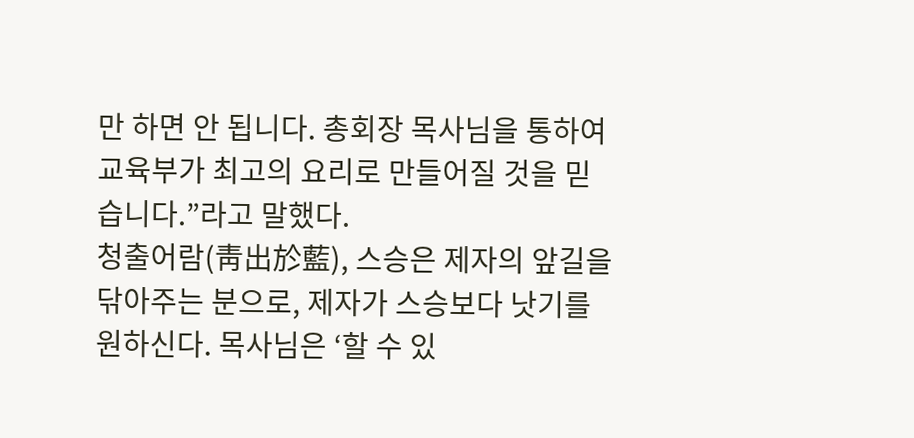만 하면 안 됩니다. 총회장 목사님을 통하여 교육부가 최고의 요리로 만들어질 것을 믿습니다.”라고 말했다.
청출어람(靑出於藍), 스승은 제자의 앞길을 닦아주는 분으로, 제자가 스승보다 낫기를 원하신다. 목사님은 ‘할 수 있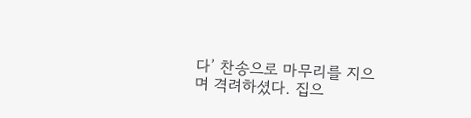다’ 찬송으로 마무리를 지으며 격려하셨다. 집으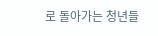로 돌아가는 청년들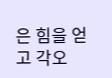은 힘을 얻고 각오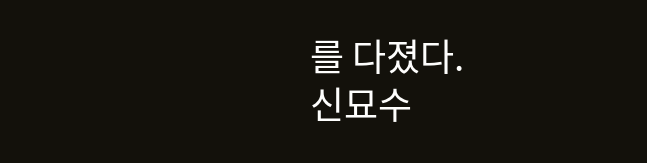를 다졌다.
신묘수